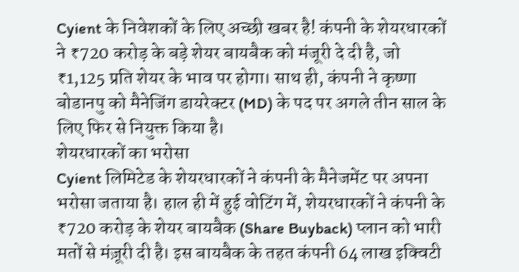Cyient के निवेशकों के लिए अच्छी खबर है! कंपनी के शेयरधारकों ने ₹720 करोड़ के बड़े शेयर बायबैक को मंजूरी दे दी है, जो ₹1,125 प्रति शेयर के भाव पर होगा। साथ ही, कंपनी ने कृष्णा बोडानपु को मैनेजिंग डायरेक्टर (MD) के पद पर अगले तीन साल के लिए फिर से नियुक्त किया है।
शेयरधारकों का भरोसा
Cyient लिमिटेड के शेयरधारकों ने कंपनी के मैनेजमेंट पर अपना भरोसा जताया है। हाल ही में हुई वोटिंग में, शेयरधारकों ने कंपनी के ₹720 करोड़ के शेयर बायबैक (Share Buyback) प्लान को भारी मतों से मंज़ूरी दी है। इस बायबैक के तहत कंपनी 64 लाख इक्विटी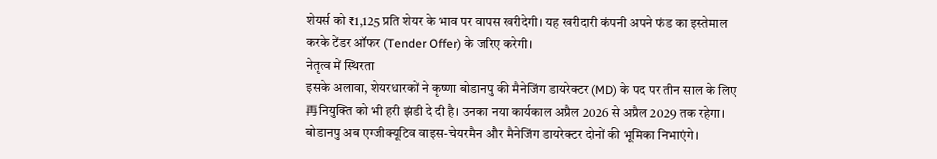शेयर्स को ₹1,125 प्रति शेयर के भाव पर वापस खरीदेगी। यह खरीदारी कंपनी अपने फंड का इस्तेमाल करके टेंडर ऑफर (Tender Offer) के जरिए करेगी।
नेतृत्व में स्थिरता
इसके अलावा, शेयरधारकों ने कृष्णा बोडानपु की मैनेजिंग डायरेक्टर (MD) के पद पर तीन साल के लिए再नियुक्ति को भी हरी झंडी दे दी है। उनका नया कार्यकाल अप्रैल 2026 से अप्रैल 2029 तक रहेगा। बोडानपु अब एग्जीक्यूटिव वाइस-चेयरमैन और मैनेजिंग डायरेक्टर दोनों की भूमिका निभाएंगे।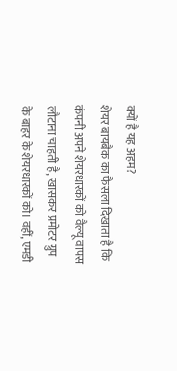क्यों है यह अहम?
शेयर बायबैक का फैसला दिखाता है कि कंपनी अपने शेयरधारकों को वैल्यू वापस लौटाना चाहती है, खासकर प्रमोटर ग्रुप के बाहर के शेयरधारकों को। वहीं, एमडी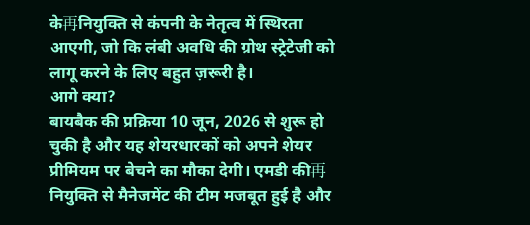के再नियुक्ति से कंपनी के नेतृत्व में स्थिरता आएगी, जो कि लंबी अवधि की ग्रोथ स्ट्रेटेजी को लागू करने के लिए बहुत ज़रूरी है।
आगे क्या?
बायबैक की प्रक्रिया 10 जून, 2026 से शुरू हो चुकी है और यह शेयरधारकों को अपने शेयर प्रीमियम पर बेचने का मौका देगी। एमडी की再नियुक्ति से मैनेजमेंट की टीम मजबूत हुई है और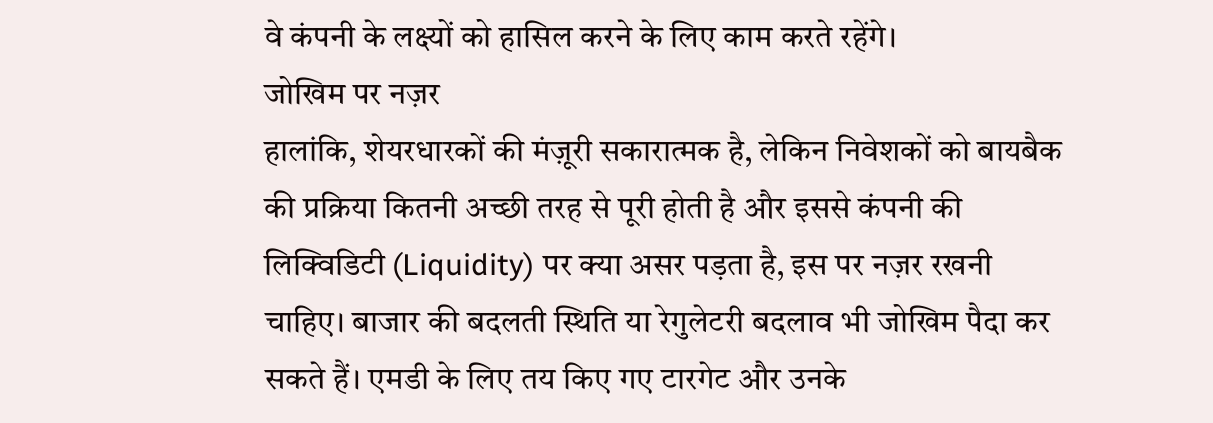वे कंपनी के लक्ष्यों को हासिल करने के लिए काम करते रहेंगे।
जोखिम पर नज़र
हालांकि, शेयरधारकों की मंज़ूरी सकारात्मक है, लेकिन निवेशकों को बायबैक की प्रक्रिया कितनी अच्छी तरह से पूरी होती है और इससे कंपनी की लिक्विडिटी (Liquidity) पर क्या असर पड़ता है, इस पर नज़र रखनी चाहिए। बाजार की बदलती स्थिति या रेगुलेटरी बदलाव भी जोखिम पैदा कर सकते हैं। एमडी के लिए तय किए गए टारगेट और उनके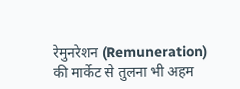रेमुनरेशन (Remuneration) की मार्केट से तुलना भी अहम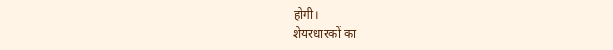होगी।
शेयरधारकों का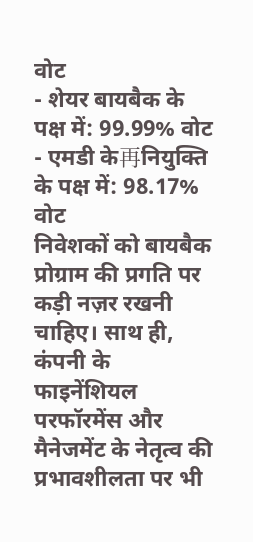वोट
- शेयर बायबैक के पक्ष में: 99.99% वोट
- एमडी के再नियुक्ति के पक्ष में: 98.17% वोट
निवेशकों को बायबैक प्रोग्राम की प्रगति पर कड़ी नज़र रखनी चाहिए। साथ ही, कंपनी के फाइनेंशियल परफॉरमेंस और मैनेजमेंट के नेतृत्व की प्रभावशीलता पर भी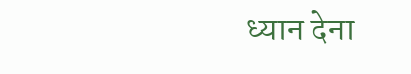ध्यान देना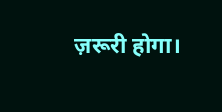ज़रूरी होगा।